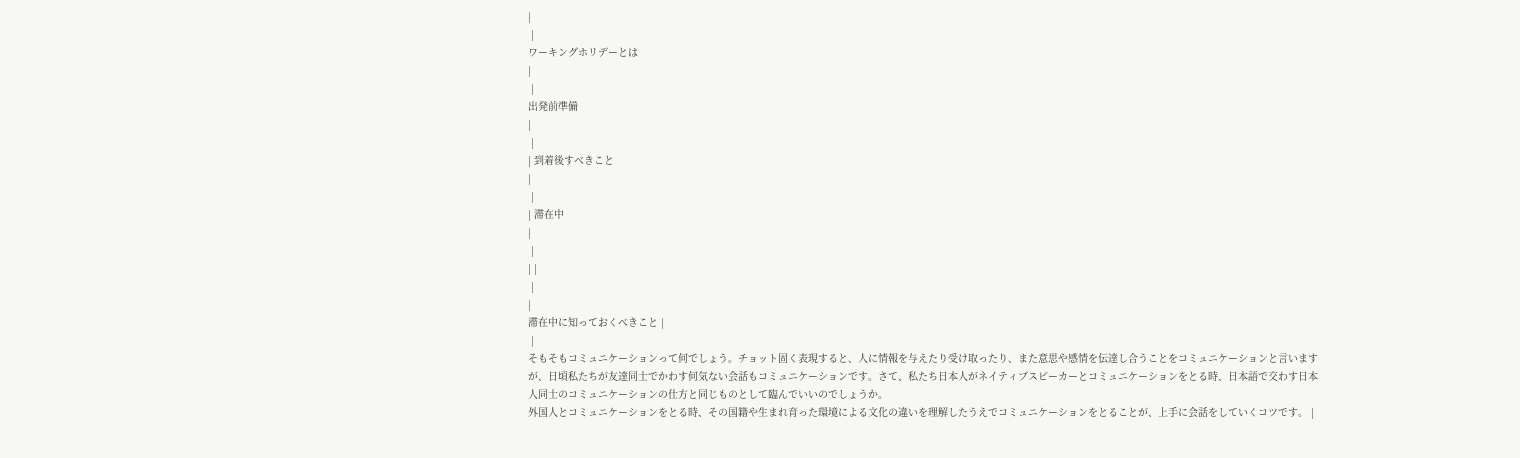|
 |
ワーキングホリデーとは
|
 |
出発前準備
|
 |
| 到着後すべきこと
|
 |
| 滞在中
|
 |
| |
 |
|
滞在中に知っておくべきこと |
 |
そもそもコミュニケーションって何でしょう。チョット固く表現すると、人に情報を与えたり受け取ったり、また意思や感情を伝達し合うことをコミュニケーションと言いますが、日頃私たちが友達同士でかわす何気ない会話もコミュニケーションです。さて、私たち日本人がネイティブスピーカーとコミュニケーションをとる時、日本語で交わす日本人同士のコミュニケーションの仕方と同じものとして臨んでいいのでしょうか。
外国人とコミュニケーションをとる時、その国籍や生まれ育った環境による文化の違いを理解したうえでコミュニケーションをとることが、上手に会話をしていくコツです。 |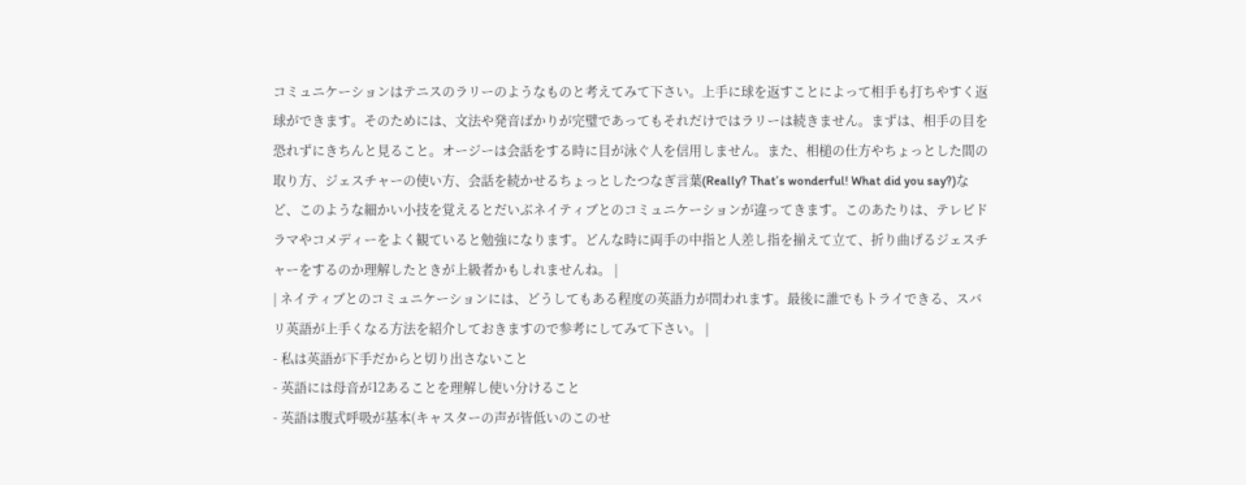コミュニケーションはテニスのラリーのようなものと考えてみて下さい。上手に球を返すことによって相手も打ちやすく返球ができます。そのためには、文法や発音ばかりが完璧であってもそれだけではラリーは続きません。まずは、相手の目を恐れずにきちんと見ること。オージーは会話をする時に目が泳ぐ人を信用しません。また、相槌の仕方やちょっとした間の取り方、ジェスチャーの使い方、会話を続かせるちょっとしたつなぎ言葉(Really? That’s wonderful! What did you say?)など、このような細かい小技を覚えるとだいぶネイティブとのコミュニケーションが違ってきます。このあたりは、テレビドラマやコメディーをよく観ていると勉強になります。どんな時に両手の中指と人差し指を揃えて立て、折り曲げるジェスチャーをするのか理解したときが上級者かもしれませんね。 |
| ネイティブとのコミュニケーションには、どうしてもある程度の英語力が問われます。最後に誰でもトライできる、スバリ英語が上手くなる方法を紹介しておきますので参考にしてみて下さい。 |
- 私は英語が下手だからと切り出さないこと
- 英語には母音が12あることを理解し使い分けること
- 英語は腹式呼吸が基本(キャスターの声が皆低いのこのせ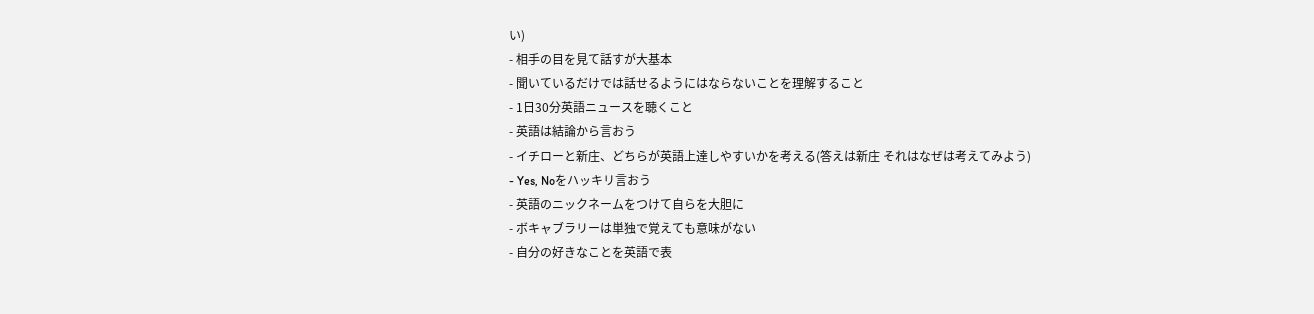い)
- 相手の目を見て話すが大基本
- 聞いているだけでは話せるようにはならないことを理解すること
- 1日30分英語ニュースを聴くこと
- 英語は結論から言おう
- イチローと新庄、どちらが英語上達しやすいかを考える(答えは新庄 それはなぜは考えてみよう)
- Yes, Noをハッキリ言おう
- 英語のニックネームをつけて自らを大胆に
- ボキャブラリーは単独で覚えても意味がない
- 自分の好きなことを英語で表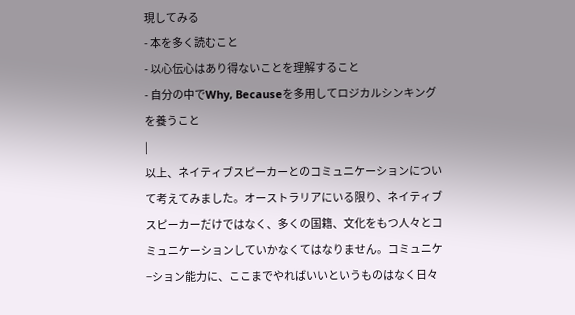現してみる
- 本を多く読むこと
- 以心伝心はあり得ないことを理解すること
- 自分の中でWhy, Becauseを多用してロジカルシンキングを養うこと
|
以上、ネイティブスピーカーとのコミュニケーションについて考えてみました。オーストラリアにいる限り、ネイティブスピーカーだけではなく、多くの国籍、文化をもつ人々とコミュニケーションしていかなくてはなりません。コミュニケ−ション能力に、ここまでやればいいというものはなく日々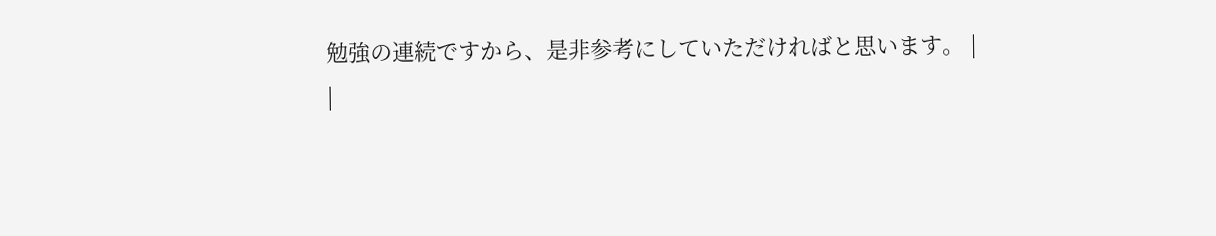勉強の連続ですから、是非参考にしていただければと思います。 |
|